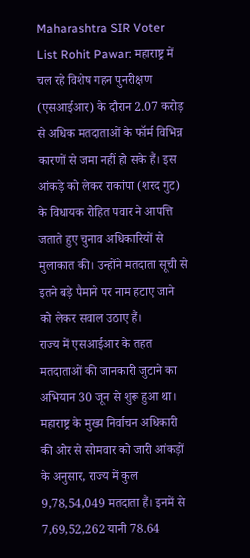Maharashtra SIR Voter List Rohit Pawar: महाराष्ट्र में चल रहे विशेष गहन पुनरीक्षण (एसआईआर) के दौरान 2.07 करोड़ से अधिक मतदाताओं के फॉर्म विभिन्न कारणों से जमा नहीं हो सके हैं। इस आंकड़े को लेकर राकांपा (शरद गुट) के विधायक रोहित पवार ने आपत्ति जताते हुए चुनाव अधिकारियों से मुलाकात की। उन्होंने मतदाता सूची से इतने बड़े पैमाने पर नाम हटाए जाने को लेकर सवाल उठाए हैं।
राज्य में एसआईआर के तहत मतदाताओं की जानकारी जुटाने का अभियान 30 जून से शुरू हुआ था। महाराष्ट्र के मुख्य निर्वाचन अधिकारी की ओर से सोमवार को जारी आंकड़ों के अनुसार, राज्य में कुल 9,78,54,049 मतदाता हैं। इनमें से 7,69,52,262 यानी 78.64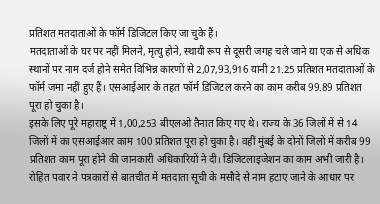प्रतिशत मतदाताओं के फॉर्म डिजिटल किए जा चुके हैं।
मतदाताओं के घर पर नहीं मिलने, मृत्यु होने, स्थायी रूप से दूसरी जगह चले जाने या एक से अधिक स्थानों पर नाम दर्ज होने समेत विभिन्न कारणों से 2,07,93,916 यानी 21.25 प्रतिशत मतदाताओं के फॉर्म जमा नहीं हुए हैं। एसआईआर के तहत फॉर्म डिजिटल करने का काम करीब 99.89 प्रतिशत पूरा हो चुका है।
इसके लिए पूरे महाराष्ट्र में 1,00,253 बीएलओ तैनात किए गए थे। राज्य के 36 जिलों में से 14 जिलों में का एसआईआर काम 100 प्रतिशत पूरा हो चुका है। वहीं मुंबई के दोनों जिलों में करीब 99 प्रतिशत काम पूरा होने की जानकारी अधिकारियों ने दी। डिजिटलाइजेशन का काम अभी जारी है।
रोहित पवार ने पत्रकारों से बातचीत में मतदाता सूची के मसौदे से नाम हटाए जाने के आधार पर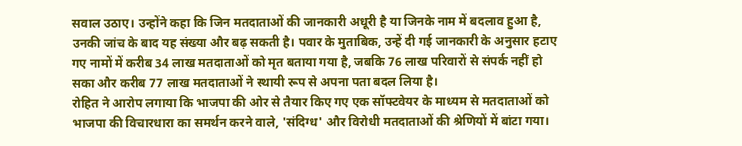सवाल उठाए। उन्होंने कहा कि जिन मतदाताओं की जानकारी अधूरी है या जिनके नाम में बदलाव हुआ है, उनकी जांच के बाद यह संख्या और बढ़ सकती है। पवार के मुताबिक, उन्हें दी गई जानकारी के अनुसार हटाए गए नामों में करीब 34 लाख मतदाताओं को मृत बताया गया है, जबकि 76 लाख परिवारों से संपर्क नहीं हो सका और करीब 77 लाख मतदाताओं ने स्थायी रूप से अपना पता बदल लिया है।
रोहित ने आरोप लगाया कि भाजपा की ओर से तैयार किए गए एक सॉफ्टवेयर के माध्यम से मतदाताओं को भाजपा की विचारधारा का समर्थन करने वाले, 'संदिग्ध' और विरोधी मतदाताओं की श्रेणियों में बांटा गया।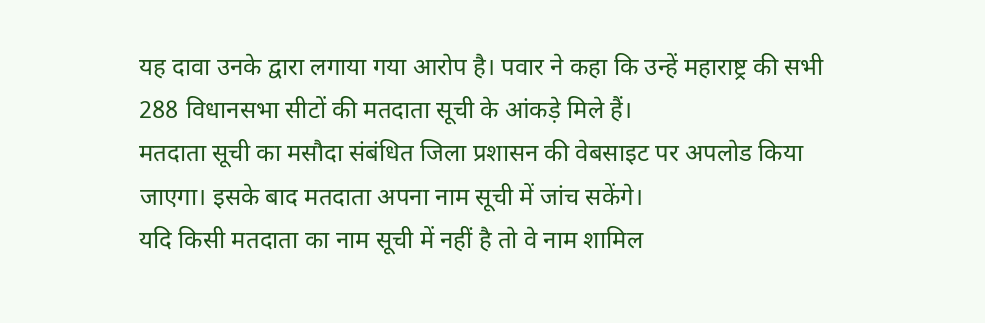यह दावा उनके द्वारा लगाया गया आरोप है। पवार ने कहा कि उन्हें महाराष्ट्र की सभी 288 विधानसभा सीटों की मतदाता सूची के आंकड़े मिले हैं।
मतदाता सूची का मसौदा संबंधित जिला प्रशासन की वेबसाइट पर अपलोड किया जाएगा। इसके बाद मतदाता अपना नाम सूची में जांच सकेंगे।
यदि किसी मतदाता का नाम सूची में नहीं है तो वे नाम शामिल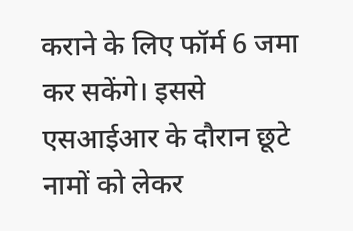कराने के लिए फॉर्म 6 जमा कर सकेंगे। इससे एसआईआर के दौरान छूटे नामों को लेकर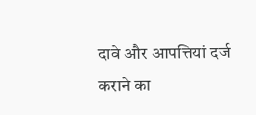दावे और आपत्तियां दर्ज कराने का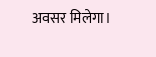अवसर मिलेगा।